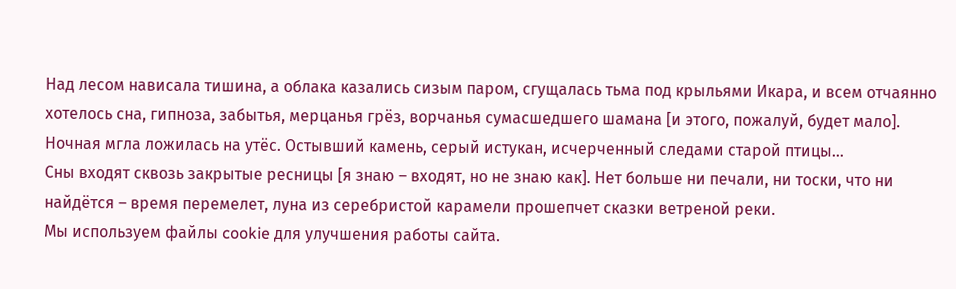Над лесом нависала тишина, а облака казались сизым паром, сгущалась тьма под крыльями Икара, и всем отчаянно хотелось сна, гипноза, забытья, мерцанья грёз, ворчанья сумасшедшего шамана [и этого, пожалуй, будет мало]. Ночная мгла ложилась на утёс. Остывший камень, серый истукан, исчерченный следами старой птицы…
Сны входят сквозь закрытые ресницы [я знаю – входят, но не знаю как]. Нет больше ни печали, ни тоски, что ни найдётся – время перемелет, луна из серебристой карамели прошепчет сказки ветреной реки.
Мы используем файлы cookie для улучшения работы сайта.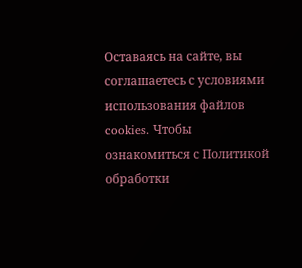Оставаясь на сайте, вы соглашаетесь с условиями использования файлов cookies. Чтобы ознакомиться с Политикой обработки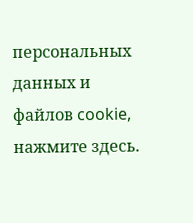персональных данных и файлов cookie, нажмите здесь.